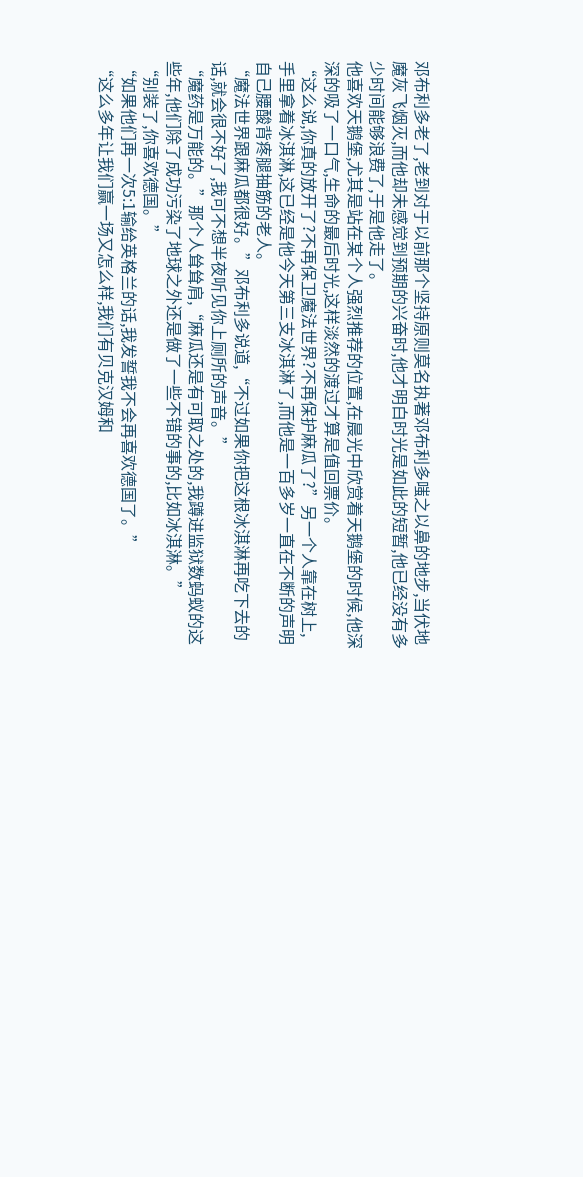邓布利多老了,老到对于以前那个坚持原则莫名执著邓布利多嗤之以鼻的地步,当伏地魔灰飞烟灭,而他却未感觉到预期的兴奋时,他才明白时光是如此的短暂,他已经没有多少时间能够浪费了,于是他走了。
他喜欢天鹅堡,尤其是站在某个人强烈推荐的位置,在晨光中欣赏着天鹅堡的时候,他深深的吸了一口气,生命的最后时光,这样淡然的渡过才算是值回票价。
“这么说,你真的放开了?不再保卫魔法世界?不再保护麻瓜了?”另一个人靠在树上,手里拿着冰淇淋,这已经是他今天第三支冰淇淋了,而他是一百多岁一直在不断的声明自己腰酸背疼腿抽筋的老人。
“魔法世界跟麻瓜都很好。”邓布利多说道,“不过如果你把这根冰淇淋再吃下去的话,就会很不好了,我可不想半夜听见你上厕所的声音。”
“魔药是万能的。”那个人耸耸肩,“麻瓜还是有可取之处的,我蹲进监狱数蚂蚁的这些年,他们除了成功污染了地球之外还是做了一些不错的事的,比如冰淇淋。”
“别装了,你喜欢德国。”
“如果他们再一次5:1输给英格兰的话,我发誓我不会再喜欢德国了。”
“这么多年让我们赢一场又怎么样,我们有贝克汉姆和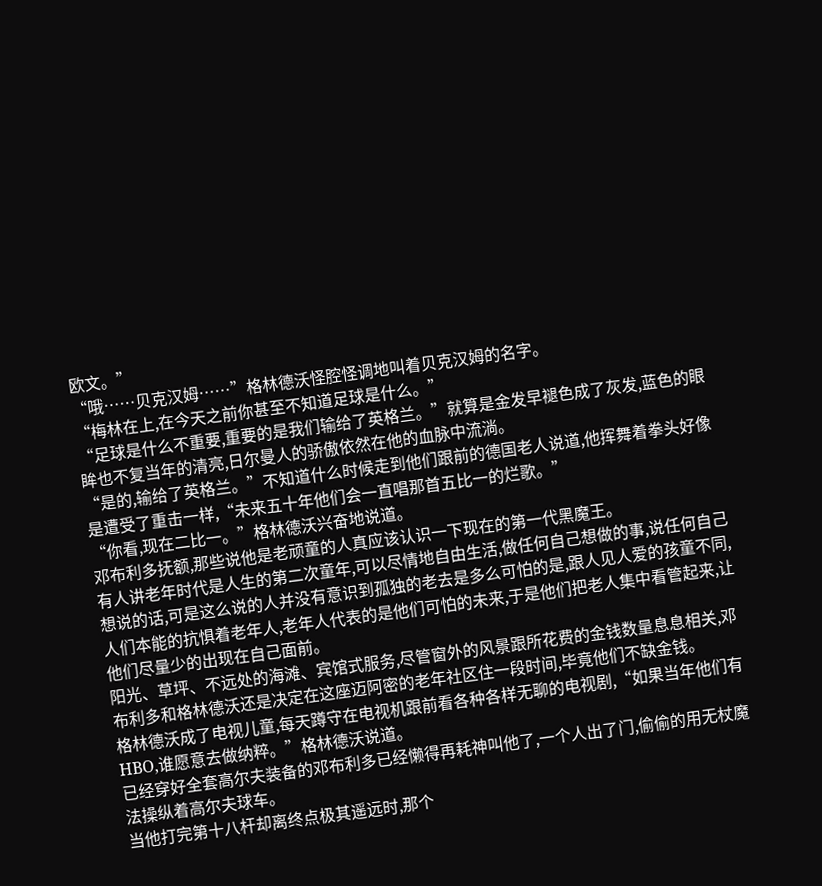欧文。”
“哦……贝克汉姆……”格林德沃怪腔怪调地叫着贝克汉姆的名字。
“梅林在上,在今天之前你甚至不知道足球是什么。”
“足球是什么不重要,重要的是我们输给了英格兰。”就算是金发早褪色成了灰发,蓝色的眼眸也不复当年的清亮,日尔曼人的骄傲依然在他的血脉中流淌。
“是的,输给了英格兰。”不知道什么时候走到他们跟前的德国老人说道,他挥舞着拳头好像是遭受了重击一样,“未来五十年他们会一直唱那首五比一的烂歌。”
“你看,现在二比一。”格林德沃兴奋地说道。
邓布利多抚额,那些说他是老顽童的人真应该认识一下现在的第一代黑魔王。
有人讲老年时代是人生的第二次童年,可以尽情地自由生活,做任何自己想做的事,说任何自己想说的话,可是这么说的人并没有意识到孤独的老去是多么可怕的是,跟人见人爱的孩童不同,人们本能的抗惧着老年人,老年人代表的是他们可怕的未来,于是他们把老人集中看管起来,让他们尽量少的出现在自己面前。
阳光、草坪、不远处的海滩、宾馆式服务,尽管窗外的风景跟所花费的金钱数量息息相关,邓布利多和格林德沃还是决定在这座迈阿密的老年社区住一段时间,毕竟他们不缺金钱。
格林德沃成了电视儿童,每天蹲守在电视机跟前看各种各样无聊的电视剧,“如果当年他们有HBO,谁愿意去做纳粹。”格林德沃说道。
已经穿好全套高尔夫装备的邓布利多已经懒得再耗神叫他了,一个人出了门,偷偷的用无杖魔法操纵着高尔夫球车。
当他打完第十八杆却离终点极其遥远时,那个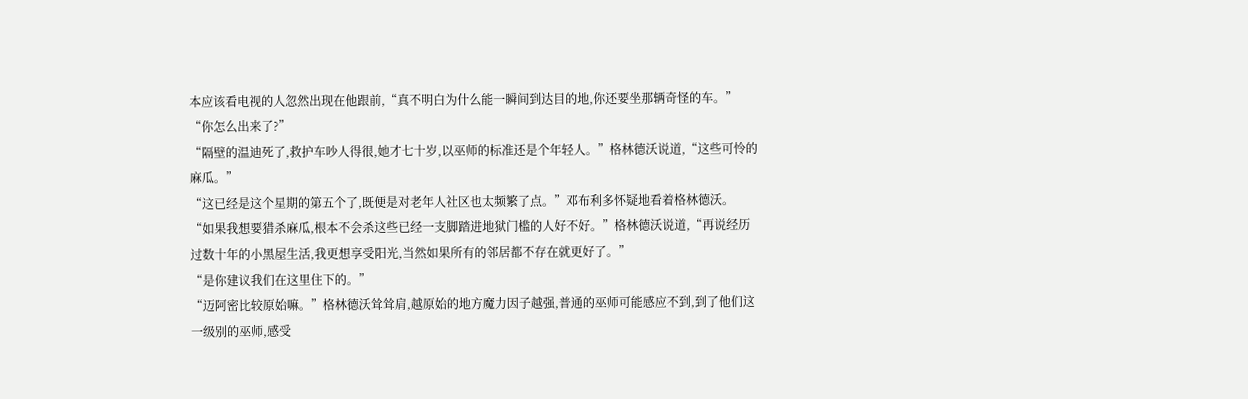本应该看电视的人忽然出现在他跟前,“真不明白为什么能一瞬间到达目的地,你还要坐那辆奇怪的车。”
“你怎么出来了?”
“隔壁的温迪死了,救护车吵人得很,她才七十岁,以巫师的标准还是个年轻人。”格林德沃说道,“这些可怜的麻瓜。”
“这已经是这个星期的第五个了,既便是对老年人社区也太频繁了点。”邓布利多怀疑地看着格林德沃。
“如果我想要猎杀麻瓜,根本不会杀这些已经一支脚踏进地狱门槛的人好不好。”格林德沃说道,“再说经历过数十年的小黑屋生活,我更想享受阳光,当然如果所有的邻居都不存在就更好了。”
“是你建议我们在这里住下的。”
“迈阿密比较原始嘛。”格林德沃耸耸肩,越原始的地方魔力因子越强,普通的巫师可能感应不到,到了他们这一级别的巫师,感受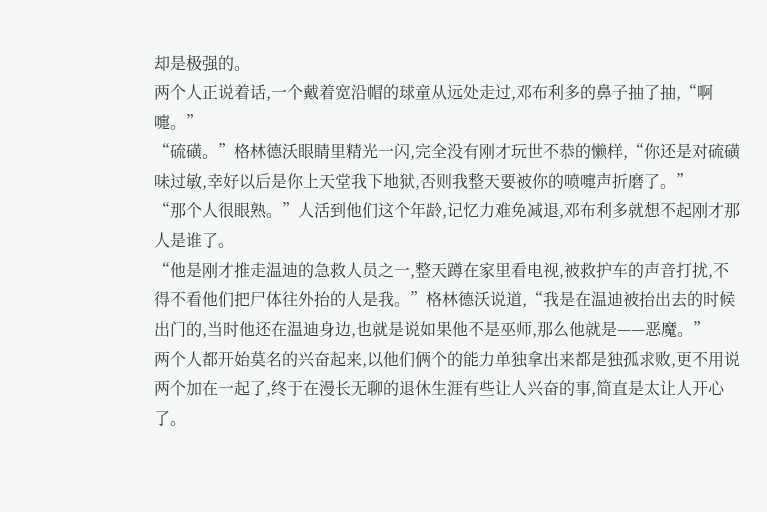却是极强的。
两个人正说着话,一个戴着宽沿帽的球童从远处走过,邓布利多的鼻子抽了抽,“啊嚏。”
“硫磺。”格林德沃眼睛里精光一闪,完全没有刚才玩世不恭的懒样,“你还是对硫磺味过敏,幸好以后是你上天堂我下地狱,否则我整天要被你的喷嚏声折磨了。”
“那个人很眼熟。”人活到他们这个年龄,记忆力难免减退,邓布利多就想不起刚才那人是谁了。
“他是刚才推走温迪的急救人员之一,整天蹲在家里看电视,被救护车的声音打扰,不得不看他们把尸体往外抬的人是我。”格林德沃说道,“我是在温迪被抬出去的时候出门的,当时他还在温迪身边,也就是说如果他不是巫师,那么他就是——恶魔。”
两个人都开始莫名的兴奋起来,以他们俩个的能力单独拿出来都是独孤求败,更不用说两个加在一起了,终于在漫长无聊的退休生涯有些让人兴奋的事,简直是太让人开心了。